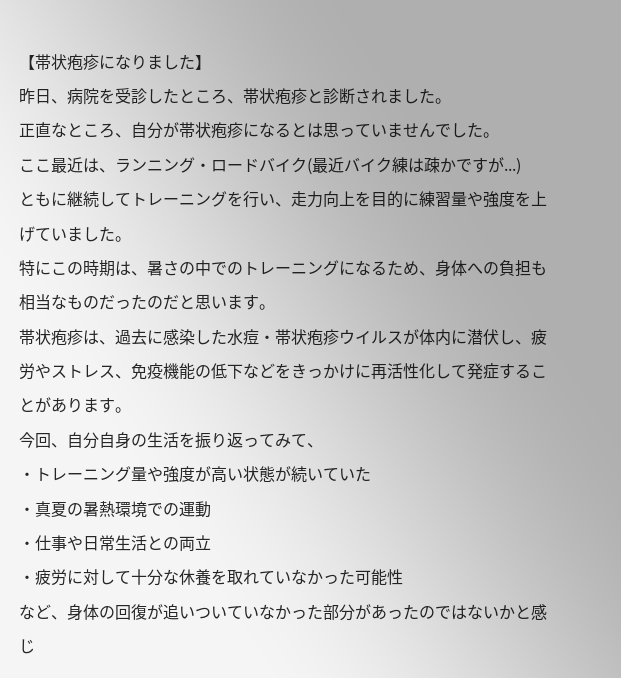【帯状疱疹になりました】
昨日、病院を受診したところ、帯状疱疹と診断されました。
正直なところ、自分が帯状疱疹になるとは思っていませんでした。
ここ最近は、ランニング・ロードバイク(最近バイク練は疎かですが...)
ともに継続してトレーニングを行い、走力向上を目的に練習量や強度を上げていました。
特にこの時期は、暑さの中でのトレーニングになるため、身体への負担も相当なものだったのだと思います。
帯状疱疹は、過去に感染した水痘・帯状疱疹ウイルスが体内に潜伏し、疲労やストレス、免疫機能の低下などをきっかけに再活性化して発症することがあります。
今回、自分自身の生活を振り返ってみて、
・トレーニング量や強度が高い状態が続いていた
・真夏の暑熱環境での運動
・仕事や日常生活との両立
・疲労に対して十分な休養を取れていなかった可能性
など、身体の回復が追いついていなかった部分があったのではないかと感じ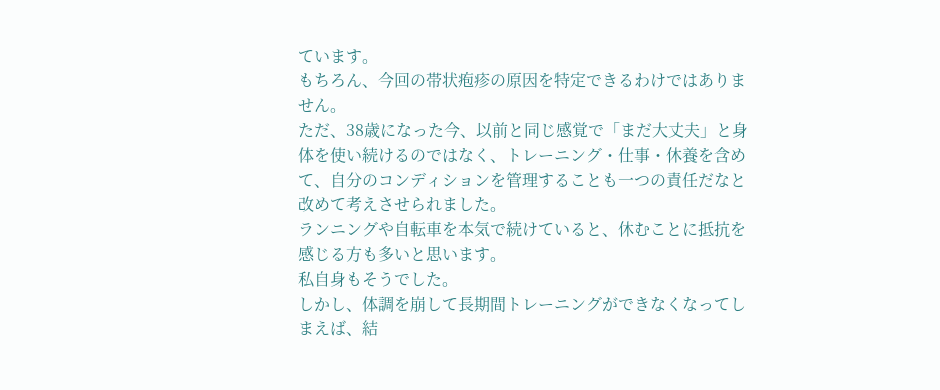ています。
もちろん、今回の帯状疱疹の原因を特定できるわけではありません。
ただ、38歳になった今、以前と同じ感覚で「まだ大丈夫」と身体を使い続けるのではなく、トレーニング・仕事・休養を含めて、自分のコンディションを管理することも一つの責任だなと改めて考えさせられました。
ランニングや自転車を本気で続けていると、休むことに抵抗を感じる方も多いと思います。
私自身もそうでした。
しかし、体調を崩して長期間トレーニングができなくなってしまえば、結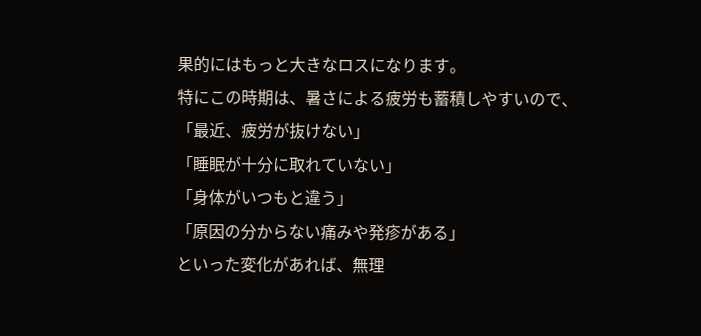果的にはもっと大きなロスになります。
特にこの時期は、暑さによる疲労も蓄積しやすいので、
「最近、疲労が抜けない」
「睡眠が十分に取れていない」
「身体がいつもと違う」
「原因の分からない痛みや発疹がある」
といった変化があれば、無理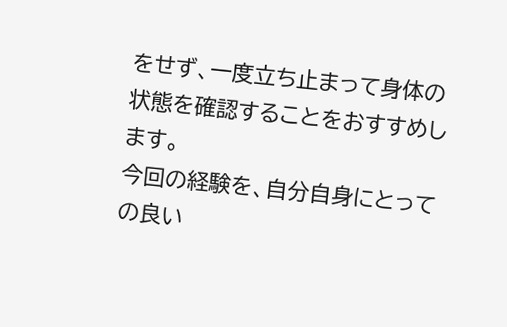をせず、一度立ち止まって身体の状態を確認することをおすすめします。
今回の経験を、自分自身にとっての良い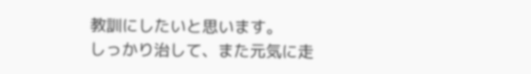教訓にしたいと思います。
しっかり治して、また元気に走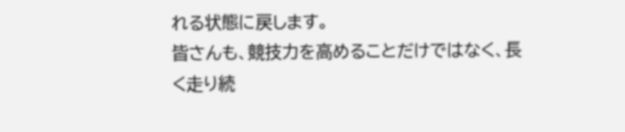れる状態に戻します。
皆さんも、競技力を高めることだけではなく、長く走り続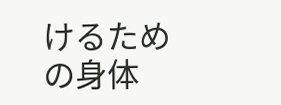けるための身体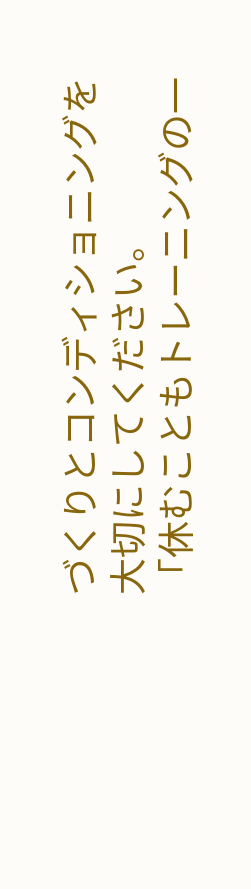づくりとコンディショニングを大切にしてください。
「休むこともトレーニングの一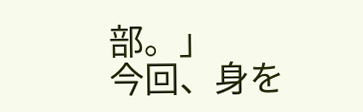部。」
今回、身を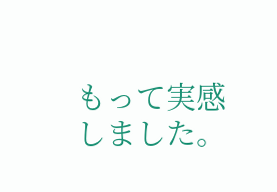もって実感しました。